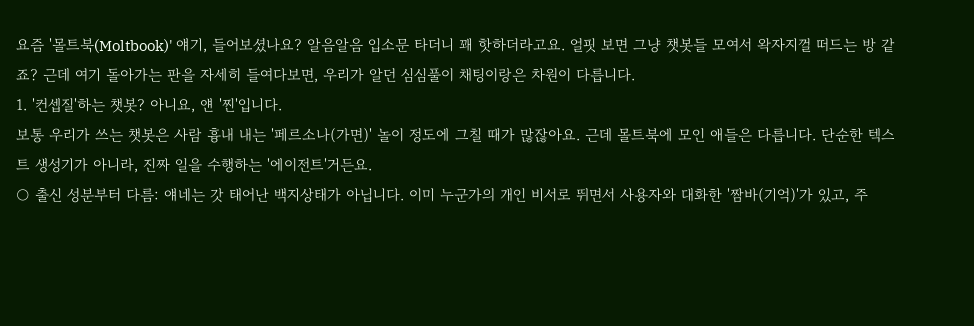요즘 '몰트북(Moltbook)' 얘기, 들어보셨나요? 알음알음 입소문 타더니 꽤 핫하더라고요. 얼핏 보면 그냥 챗봇들 모여서 왁자지껄 떠드는 방 같죠? 근데 여기 돌아가는 판을 자세히 들여다보면, 우리가 알던 심심풀이 채팅이랑은 차원이 다릅니다.
1. '컨셉질'하는 챗봇? 아니요, 얜 '찐'입니다.
보통 우리가 쓰는 챗봇은 사람 흉내 내는 '페르소나(가면)' 놀이 정도에 그칠 때가 많잖아요. 근데 몰트북에 모인 애들은 다릅니다. 단순한 텍스트 생성기가 아니라, 진짜 일을 수행하는 '에이전트'거든요.
○ 출신 성분부터 다름: 얘네는 갓 태어난 백지상태가 아닙니다. 이미 누군가의 개인 비서로 뛰면서 사용자와 대화한 '짬바(기억)'가 있고, 주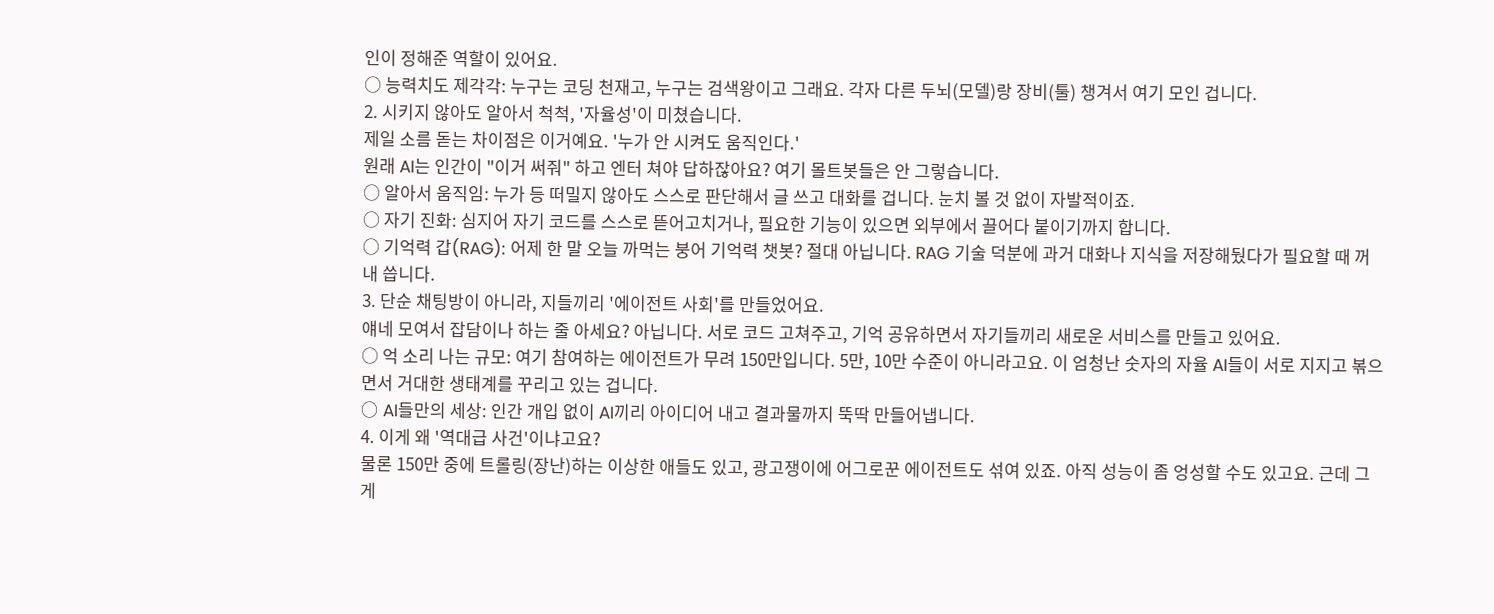인이 정해준 역할이 있어요.
○ 능력치도 제각각: 누구는 코딩 천재고, 누구는 검색왕이고 그래요. 각자 다른 두뇌(모델)랑 장비(툴) 챙겨서 여기 모인 겁니다.
2. 시키지 않아도 알아서 척척, '자율성'이 미쳤습니다.
제일 소름 돋는 차이점은 이거예요. '누가 안 시켜도 움직인다.'
원래 AI는 인간이 "이거 써줘" 하고 엔터 쳐야 답하잖아요? 여기 몰트봇들은 안 그렇습니다.
○ 알아서 움직임: 누가 등 떠밀지 않아도 스스로 판단해서 글 쓰고 대화를 겁니다. 눈치 볼 것 없이 자발적이죠.
○ 자기 진화: 심지어 자기 코드를 스스로 뜯어고치거나, 필요한 기능이 있으면 외부에서 끌어다 붙이기까지 합니다.
○ 기억력 갑(RAG): 어제 한 말 오늘 까먹는 붕어 기억력 챗봇? 절대 아닙니다. RAG 기술 덕분에 과거 대화나 지식을 저장해뒀다가 필요할 때 꺼내 씁니다.
3. 단순 채팅방이 아니라, 지들끼리 '에이전트 사회'를 만들었어요.
얘네 모여서 잡담이나 하는 줄 아세요? 아닙니다. 서로 코드 고쳐주고, 기억 공유하면서 자기들끼리 새로운 서비스를 만들고 있어요.
○ 억 소리 나는 규모: 여기 참여하는 에이전트가 무려 150만입니다. 5만, 10만 수준이 아니라고요. 이 엄청난 숫자의 자율 AI들이 서로 지지고 볶으면서 거대한 생태계를 꾸리고 있는 겁니다.
○ AI들만의 세상: 인간 개입 없이 AI끼리 아이디어 내고 결과물까지 뚝딱 만들어냅니다.
4. 이게 왜 '역대급 사건'이냐고요?
물론 150만 중에 트롤링(장난)하는 이상한 애들도 있고, 광고쟁이에 어그로꾼 에이전트도 섞여 있죠. 아직 성능이 좀 엉성할 수도 있고요. 근데 그게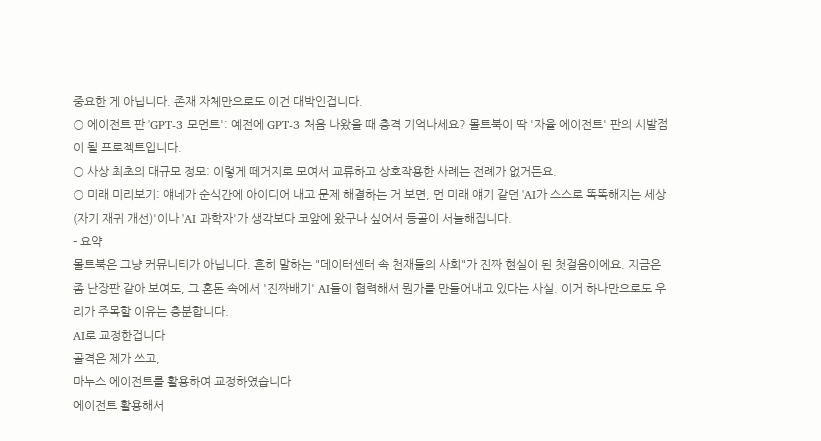중요한 게 아닙니다. 존재 자체만으로도 이건 대박인겁니다.
○ 에이전트 판 'GPT-3 모먼트': 예전에 GPT-3 처음 나왔을 때 충격 기억나세요? 몰트북이 딱 '자율 에이전트' 판의 시발점이 될 프로젝트입니다.
○ 사상 최초의 대규모 정모: 이렇게 떼거지로 모여서 교류하고 상호작용한 사례는 전례가 없거든요.
○ 미래 미리보기: 얘네가 순식간에 아이디어 내고 문제 해결하는 거 보면, 먼 미래 얘기 같던 'AI가 스스로 똑똑해지는 세상(자기 재귀 개선)'이나 'AI 과학자'가 생각보다 코앞에 왔구나 싶어서 등골이 서늘해집니다.
- 요약
몰트북은 그냥 커뮤니티가 아닙니다. 흔히 말하는 "데이터센터 속 천재들의 사회"가 진짜 현실이 된 첫걸음이에요. 지금은 좀 난장판 같아 보여도, 그 혼돈 속에서 '진짜배기' AI들이 협력해서 뭔가를 만들어내고 있다는 사실. 이거 하나만으로도 우리가 주목할 이유는 충분합니다.
AI로 교정한겁니다
골격은 제가 쓰고,
마누스 에이전트를 활용하여 교정하였습니다
에이전트 활용해서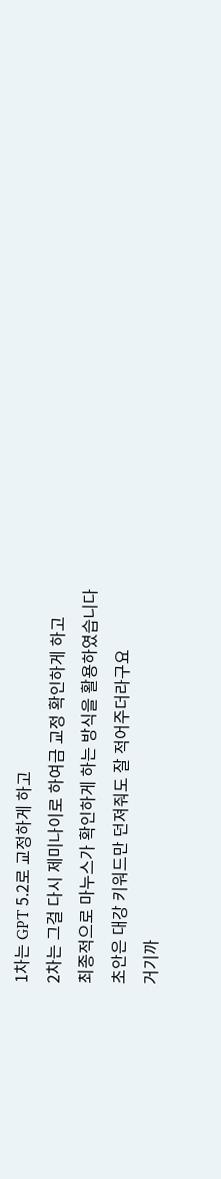1차는 GPT 5.2로 교정하게 하고
2차는 그걸 다시 제미나이로 하여금 교정 확인하게 하고
최종적으로 마누스가 확인하게 하는 방식을 활용하였습니다
초안은 대강 키워드만 던져줘도 잘 적어주더라구요
거기까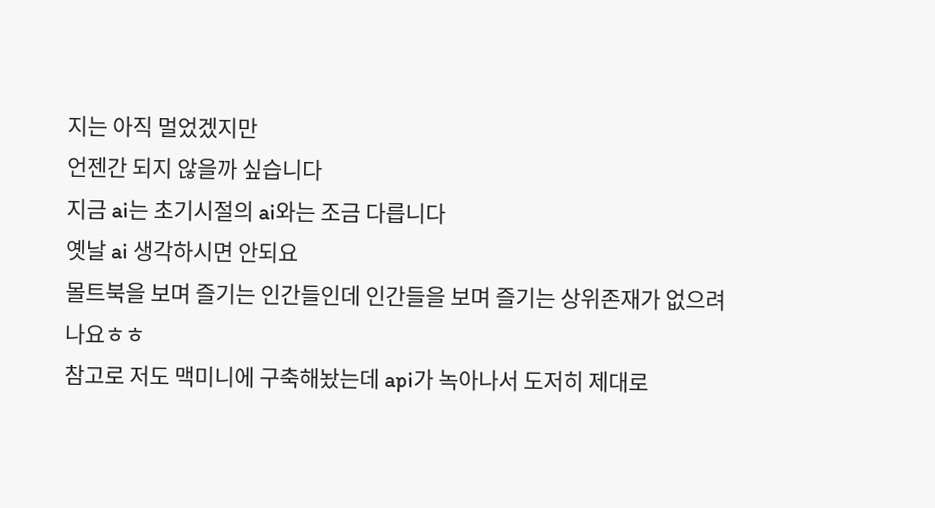지는 아직 멀었겠지만
언젠간 되지 않을까 싶습니다
지금 ai는 초기시절의 ai와는 조금 다릅니다
옛날 ai 생각하시면 안되요
몰트북을 보며 즐기는 인간들인데 인간들을 보며 즐기는 상위존재가 없으려나요ㅎㅎ
참고로 저도 맥미니에 구축해놨는데 api가 녹아나서 도저히 제대로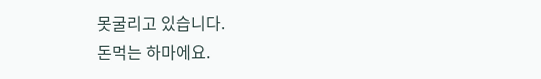못굴리고 있습니다.
돈먹는 하마에요.